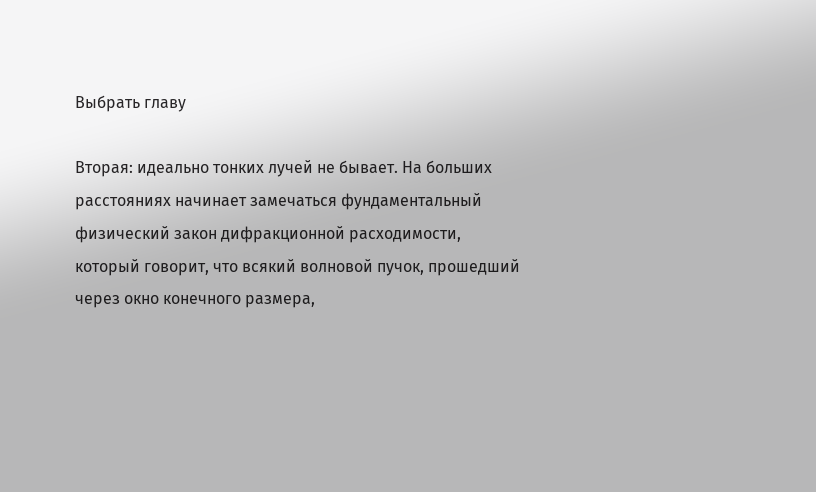Выбрать главу

Вторая: идеально тонких лучей не бывает. На больших расстояниях начинает замечаться фундаментальный физический закон дифракционной расходимости, который говорит, что всякий волновой пучок, прошедший через окно конечного размера,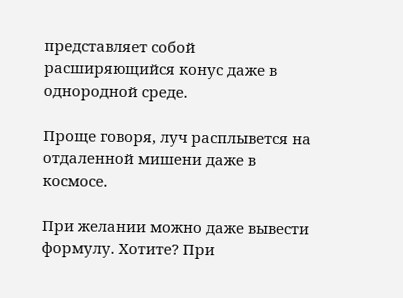представляет собой расширяющийся конус даже в однородной среде.

Проще говоря, луч расплывется на отдаленной мишени даже в космосе.

При желании можно даже вывести формулу. Хотите? При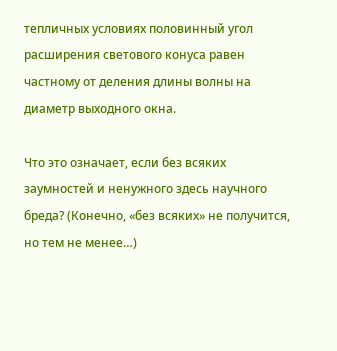тепличных условиях половинный угол расширения светового конуса равен частному от деления длины волны на диаметр выходного окна.

Что это означает, если без всяких заумностей и ненужного здесь научного бреда? (Конечно, «без всяких» не получится, но тем не менее…)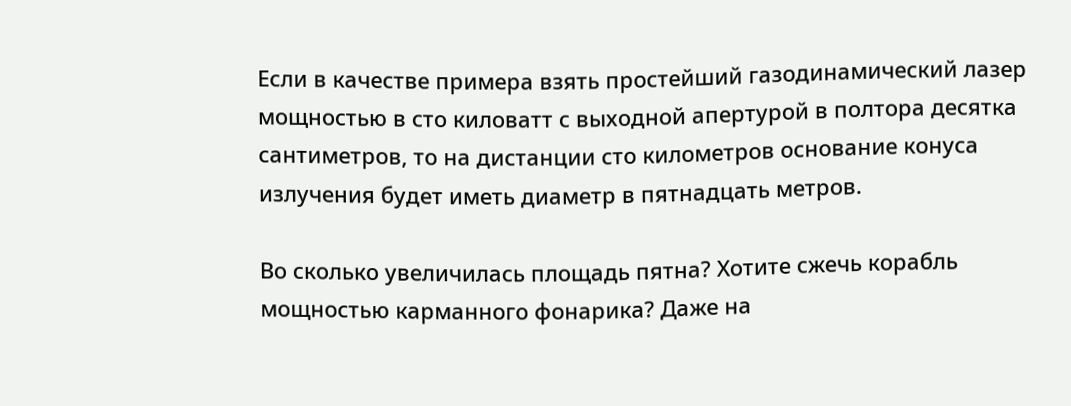Если в качестве примера взять простейший газодинамический лазер мощностью в сто киловатт с выходной апертурой в полтора десятка сантиметров, то на дистанции сто километров основание конуса излучения будет иметь диаметр в пятнадцать метров.

Во сколько увеличилась площадь пятна? Хотите сжечь корабль мощностью карманного фонарика? Даже на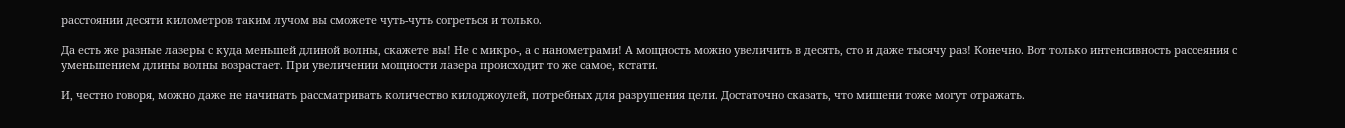расстоянии десяти километров таким лучом вы сможете чуть-чуть согреться и только.

Да есть же разные лазеры с куда меньшей длиной волны, скажете вы! Не с микро-, а с нанометрами! А мощность можно увеличить в десять, сто и даже тысячу раз! Конечно. Вот только интенсивность рассеяния с уменьшением длины волны возрастает. При увеличении мощности лазера происходит то же самое, кстати.

И, честно говоря, можно даже не начинать рассматривать количество килоджоулей, потребных для разрушения цели. Достаточно сказать, что мишени тоже могут отражать.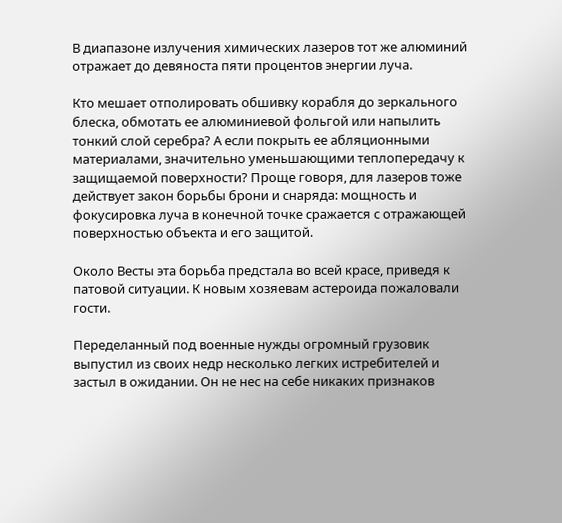В диапазоне излучения химических лазеров тот же алюминий отражает до девяноста пяти процентов энергии луча.

Кто мешает отполировать обшивку корабля до зеркального блеска, обмотать ее алюминиевой фольгой или напылить тонкий слой серебра? А если покрыть ее абляционными материалами, значительно уменьшающими теплопередачу к защищаемой поверхности? Проще говоря, для лазеров тоже действует закон борьбы брони и снаряда: мощность и фокусировка луча в конечной точке сражается с отражающей поверхностью объекта и его защитой.

Около Весты эта борьба предстала во всей красе, приведя к патовой ситуации. К новым хозяевам астероида пожаловали гости.

Переделанный под военные нужды огромный грузовик выпустил из своих недр несколько легких истребителей и застыл в ожидании. Он не нес на себе никаких признаков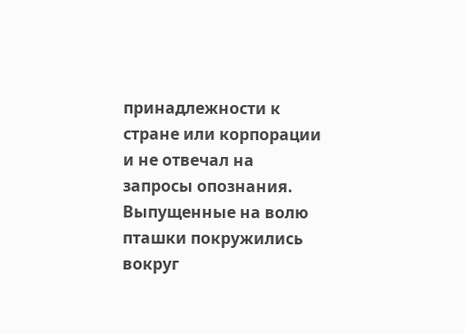принадлежности к стране или корпорации и не отвечал на запросы опознания. Выпущенные на волю пташки покружились вокруг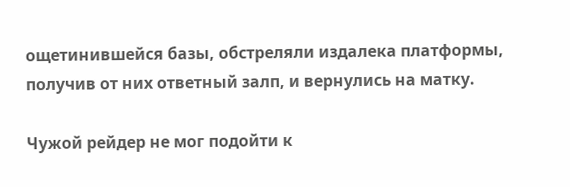ощетинившейся базы, обстреляли издалека платформы, получив от них ответный залп, и вернулись на матку.

Чужой рейдер не мог подойти к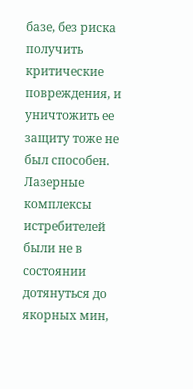базе, без риска получить критические повреждения, и уничтожить ее защиту тоже не был способен. Лазерные комплексы истребителей были не в состоянии дотянуться до якорных мин,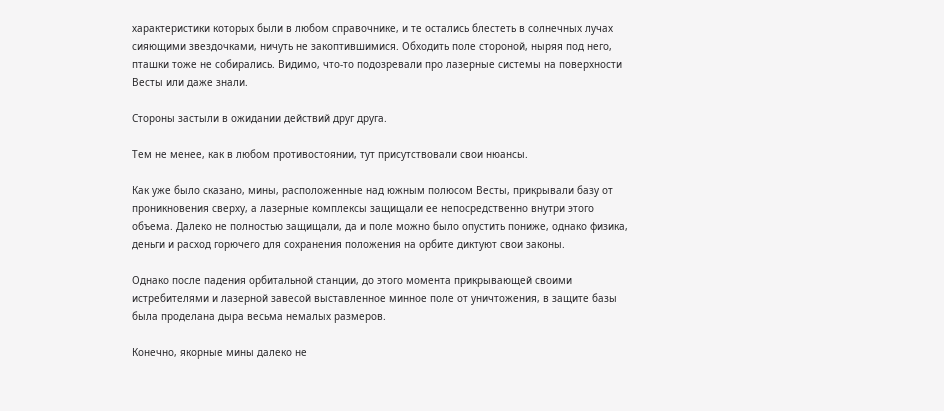характеристики которых были в любом справочнике, и те остались блестеть в солнечных лучах сияющими звездочками, ничуть не закоптившимися. Обходить поле стороной, ныряя под него, пташки тоже не собирались. Видимо, что-то подозревали про лазерные системы на поверхности Весты или даже знали.

Стороны застыли в ожидании действий друг друга.

Тем не менее, как в любом противостоянии, тут присутствовали свои нюансы.

Как уже было сказано, мины, расположенные над южным полюсом Весты, прикрывали базу от проникновения сверху, а лазерные комплексы защищали ее непосредственно внутри этого объема. Далеко не полностью защищали, да и поле можно было опустить пониже, однако физика, деньги и расход горючего для сохранения положения на орбите диктуют свои законы.

Однако после падения орбитальной станции, до этого момента прикрывающей своими истребителями и лазерной завесой выставленное минное поле от уничтожения, в защите базы была проделана дыра весьма немалых размеров.

Конечно, якорные мины далеко не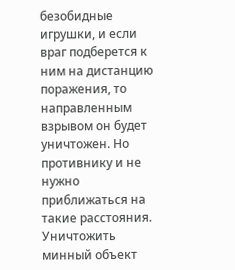безобидные игрушки, и если враг подберется к ним на дистанцию поражения, то направленным взрывом он будет уничтожен. Но противнику и не нужно приближаться на такие расстояния. Уничтожить минный объект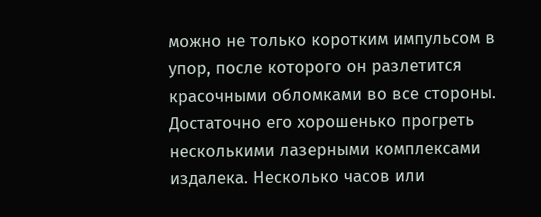можно не только коротким импульсом в упор, после которого он разлетится красочными обломками во все стороны. Достаточно его хорошенько прогреть несколькими лазерными комплексами издалека. Несколько часов или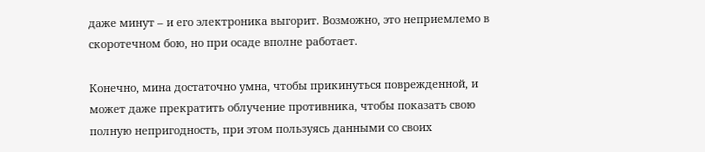даже минут – и его электроника выгорит. Возможно, это неприемлемо в скоротечном бою, но при осаде вполне работает.

Конечно, мина достаточно умна, чтобы прикинуться поврежденной, и может даже прекратить облучение противника, чтобы показать свою полную непригодность, при этом пользуясь данными со своих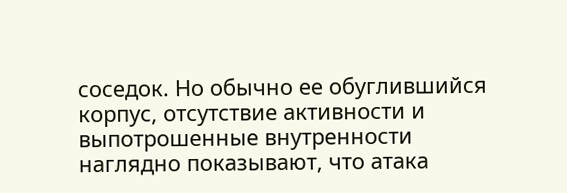соседок. Но обычно ее обуглившийся корпус, отсутствие активности и выпотрошенные внутренности наглядно показывают, что атака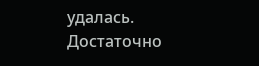удалась. Достаточно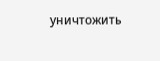уничтожить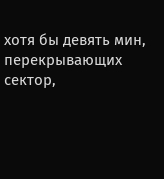хотя бы девять мин, перекрывающих сектор,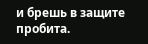и брешь в защите пробита.